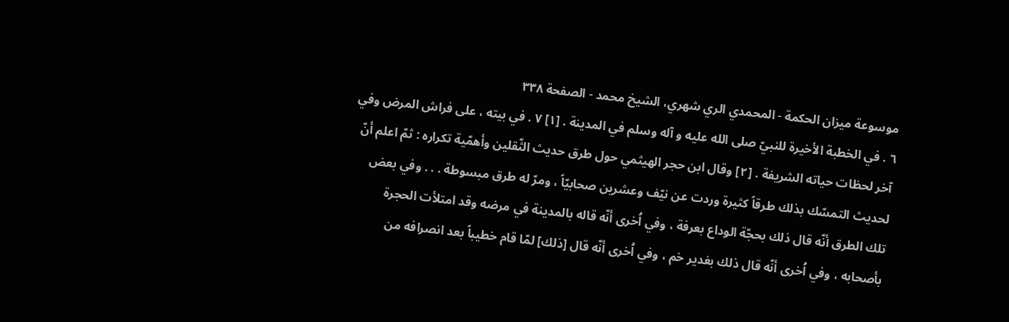موسوعة ميزان الحکمة - المحمدي الري شهري، الشيخ محمد - الصفحة ٣٣٨
٦ . في الخطبة الأخيرة للنبيّ صلى الله عليه و آله وسلم في المدينة . [١] ٧ . في بيته ، على فراش المرض وفي آخر لحظات حياته الشريفة . [٢] وقال ابن حجر الهيثمي حول طرق حديث الثّقلين وأهمّية تكراره : ثمّ اعلم أنّ لحديث التمسّك بذلك طرقاً كثيرة وردت عن نيّف وعشرين صحابيّاً ، ومرّ له طرق مبسوطة . . . وفي بعض تلك الطرق أنّه قال ذلك بحجّة الوداع بعرفة ، وفي اُخرى أنّه قاله بالمدينة في مرضه وقد امتلأت الحجرة بأصحابه ، وفي اُخرى أنّه قال ذلك بغدير خم ، وفي اُخرى أنّه قال [ذلك] لمّا قام خطيباً بعد انصرافه من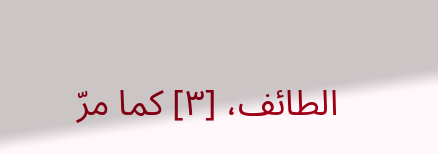الطائف، [٣] كما مرّ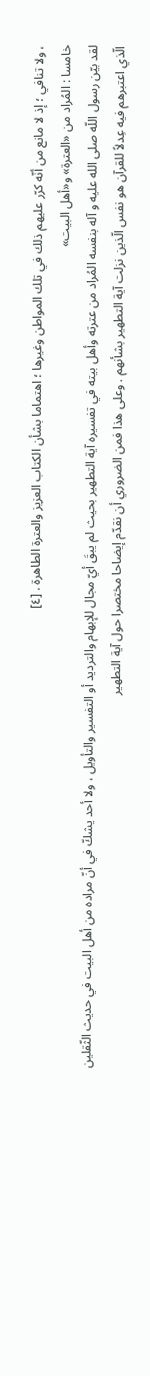، ولا تنافي ؛ إذ لا مانع من أنّه كرّر عليهم ذلك في تلك المواطن وغيرها ؛ اهتماما بشأن الكتاب العزيز والعترة الطاهرة . [٤]
خامسا : المُراد من «العترة» و«أهل البيت»
لقد بيّن رسول اللّه صلى الله عليه و آله بنفسه المُراد من عترته وأهل بيته في تفسيره آية التطهير بحيث لم يبقَ أيّ مجال للإبهام والترديد أو التفسير والتأويل ، ولا أحد يشكّ في أنّ مراده من أهل البيت في حديث الثّقلين الّذي اعتبرهم فيه عِدلاً للقرآن هو نفس الّذين نزلت آية التطهير بشأنهم . وعلى هذا فمن الضروري أن نقدّم إيضاحا مختصرا حول آية التطهير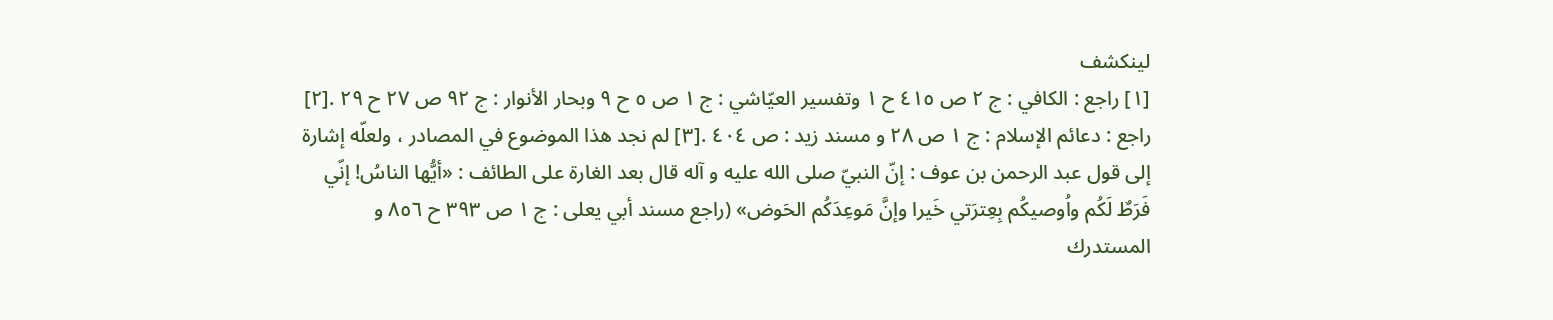لينكشف
[١] راجع : الكافي : ج ٢ ص ٤١٥ ح ١ وتفسير العيّاشي : ج ١ ص ٥ ح ٩ وبحار الأنوار : ج ٩٢ ص ٢٧ ح ٢٩ .[٢] راجع : دعائم الإسلام : ج ١ ص ٢٨ و مسند زيد : ص ٤٠٤ .[٣] لم نجد هذا الموضوع في المصادر ، ولعلّه إشارة إلى قول عبد الرحمن بن عوف : إنّ النبيّ صلى الله عليه و آله قال بعد الغارة على الطائف : «أيُّها الناسُ! إنّي فَرَطٌ لَكُم واُوصيكُم بِعِترَتي خَيرا وإنَّ مَوعِدَكُم الحَوض» (راجع مسند أبي يعلى : ج ١ ص ٣٩٣ ح ٨٥٦ و المستدرك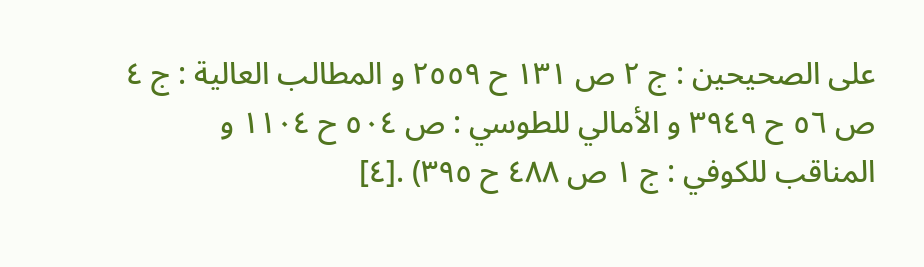على الصحيحين : ج ٢ ص ١٣١ ح ٢٥٥٩ و المطالب العالية : ج ٤ ص ٥٦ ح ٣٩٤٩ و الأمالي للطوسي : ص ٥٠٤ ح ١١٠٤ و المناقب للكوفي : ج ١ ص ٤٨٨ ح ٣٩٥) .[٤]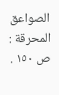الصواعق المحرقة : ص ١٥٠ .